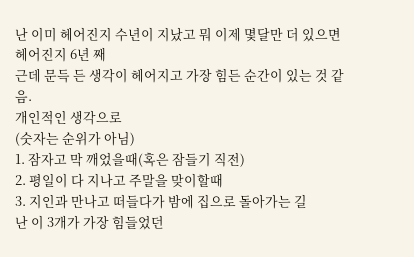난 이미 헤어진지 수년이 지났고 뭐 이제 몇달만 더 있으면 헤어진지 6년 째
근데 문득 든 생각이 헤어지고 가장 힘든 순간이 있는 것 같음.
개인적인 생각으로
(숫자는 순위가 아님)
1. 잠자고 막 깨었을때(혹은 잠들기 직전)
2. 평일이 다 지나고 주말을 맞이할때
3. 지인과 만나고 떠들다가 밤에 집으로 돌아가는 길
난 이 3개가 가장 힘들었던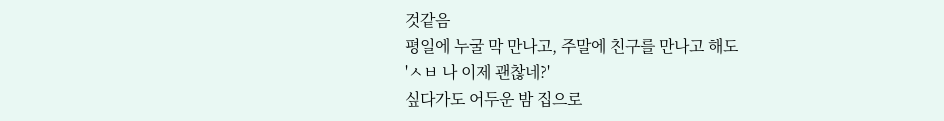것같음
평일에 누굴 막 만나고, 주말에 친구를 만나고 해도
'ㅅㅂ 나 이제 괜찮네?'
싶다가도 어두운 밤 집으로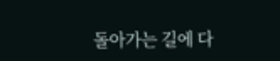돌아가는 길에 다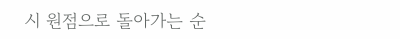시 원점으로 돌아가는 순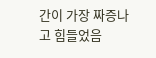간이 가장 짜증나고 힘들었음